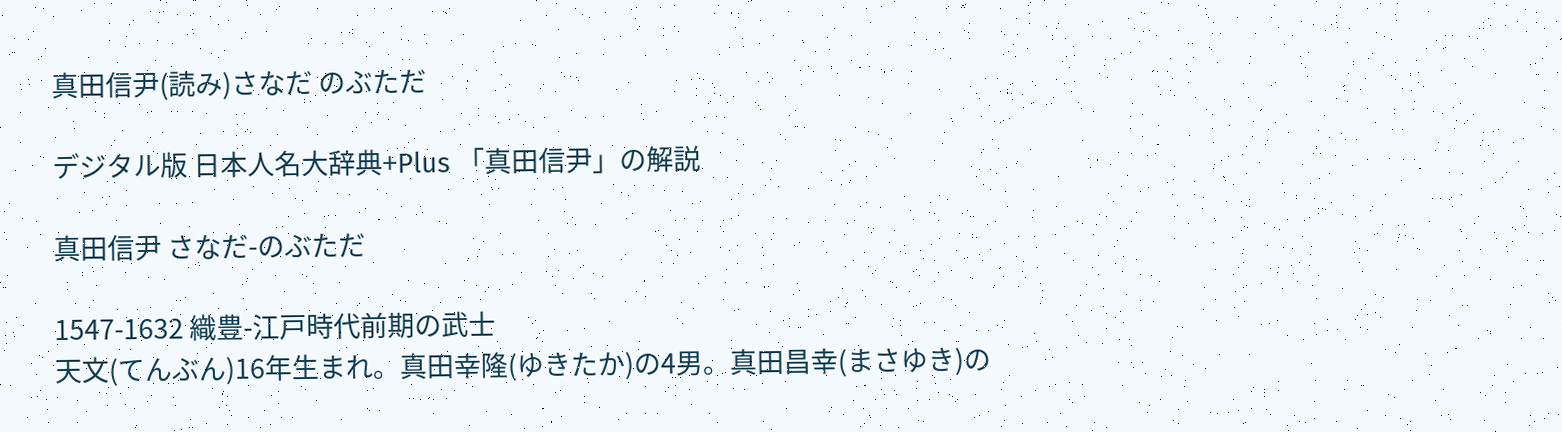真田信尹(読み)さなだ のぶただ

デジタル版 日本人名大辞典+Plus 「真田信尹」の解説

真田信尹 さなだ-のぶただ

1547-1632 織豊-江戸時代前期の武士
天文(てんぶん)16年生まれ。真田幸隆(ゆきたか)の4男。真田昌幸(まさゆき)の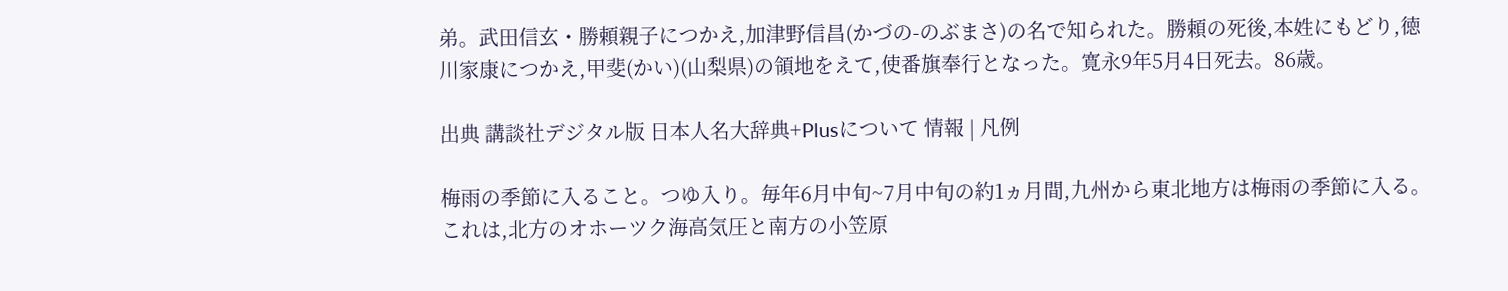弟。武田信玄・勝頼親子につかえ,加津野信昌(かづの-のぶまさ)の名で知られた。勝頼の死後,本姓にもどり,徳川家康につかえ,甲斐(かい)(山梨県)の領地をえて,使番旗奉行となった。寛永9年5月4日死去。86歳。

出典 講談社デジタル版 日本人名大辞典+Plusについて 情報 | 凡例

梅雨の季節に入ること。つゆ入り。毎年6月中旬~7月中旬の約1ヵ月間,九州から東北地方は梅雨の季節に入る。これは,北方のオホーツク海高気圧と南方の小笠原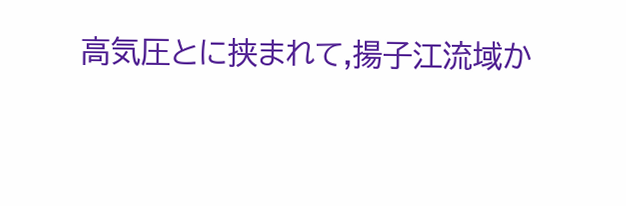高気圧とに挟まれて,揚子江流域か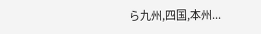ら九州,四国,本州...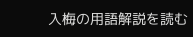入梅の用語解説を読む